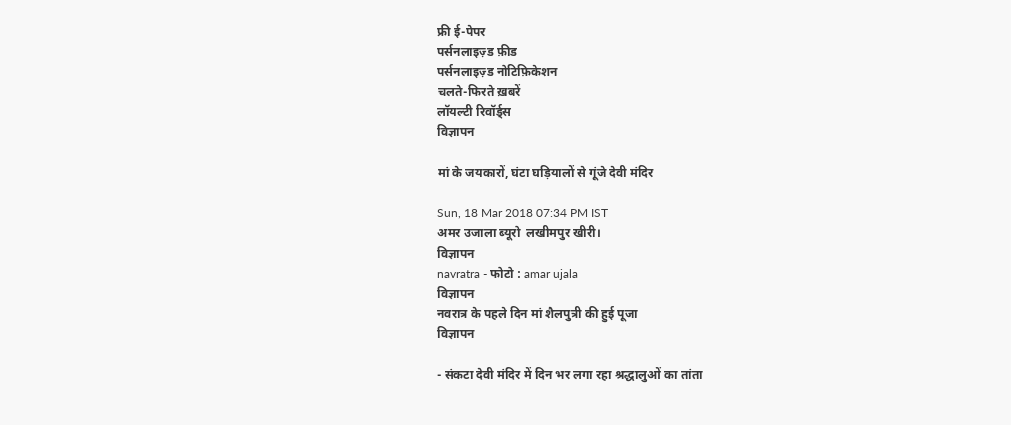फ्री ई-पेपर
पर्सनलाइज़्ड फ़ीड
पर्सनलाइज़्ड नोटिफ़िकेशन
चलते-फिरते ख़बरें
लॉयल्टी रिवॉर्ड्स
विज्ञापन

मां के जयकारों, घंटा घड़ियालों से गूंजे देवी मंदिर

Sun, 18 Mar 2018 07:34 PM IST
अमर उजाला ब्यूरो  लखीमपुर खीरी।
विज्ञापन
navratra - फोटो : amar ujala
विज्ञापन
नवरात्र के पहले दिन मां शैलपुत्री की हुई पूजा
विज्ञापन

- संकटा देवी मंदिर में दिन भर लगा रहा श्रद्धालुओं का तांता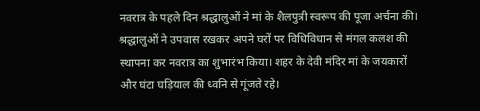नवरात्र के पहले दिन श्रद्धालुओं ने मां के शैलपुत्री स्वरूप की पूजा अर्चना की। श्रद्धालुओं ने उपवास रखकर अपने घरों पर विधिविधान से मंगल कलश की स्थापना कर नवरात्र का शुभारंभ किया। शहर के देवी मंदिर मां के जयकारों और घंटा घड़ियाल की ध्वनि से गूंजते रहे।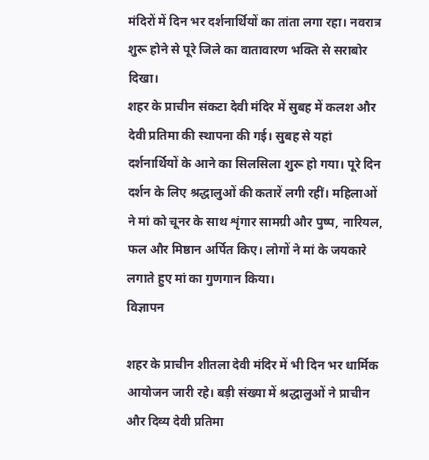मंदिरों में दिन भर दर्शनार्थियों का तांता लगा रहा। नवरात्र शुरू होने से पूरे जिले का वातावारण भक्ति से सराबोर दिखा।
शहर के प्राचीन संकटा देवी मंदिर में सुबह में कलश और देवी प्रतिमा की स्थापना की गई। सुबह से यहां दर्शनार्थियों के आने का सिलसिला शुरू हो गया। पूरे दिन दर्शन के लिए श्रद्धालुओं की कतारें लगी रहीं। महिलाओं ने मां को चूनर के साथ शृंगार सामग्री और पुष्प, नारियल, फल और मिष्ठान अर्पित किए। लोगों ने मां के जयकारे लगाते हुए मां का गुणगान किया।
विज्ञापन

शहर के प्राचीन शीतला देवी मंदिर में भी दिन भर धार्मिक आयोजन जारी रहे। बड़ी संख्या में श्रद्धालुओं ने प्राचीन और दिव्य देवी प्रतिमा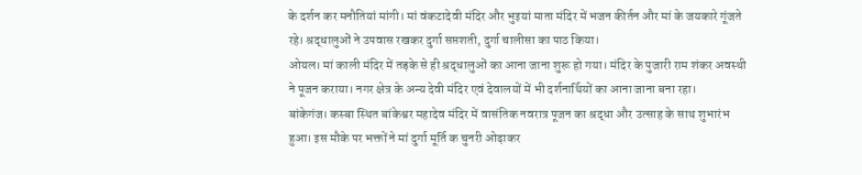के दर्शन कर मनौतियां मांगी। मां वंकटादेवी मंदिर और भुइयां माता मंदिर में भजन कीर्तन और मां के जयकारे गूंजते रहे। श्रद्धालुओं ने उपवास रखकर दुर्गा सप्तशती, दुर्गा चालीसा का पाठ किया।
ओयल। मां काली मंदिर में तड़के से ही श्रद्धालुओं का आना जाना शुरू हो गया। मंदिर के पुजारी राम शंकर अवस्थी ने पूजन कराया। नगर क्षेत्र के अन्य देवी मंदिर एवं देवालयों में भी दर्शनार्थियों का आना जाना बना रहा।
बांकेगंज। कस्बा स्थित बांकेश्वर महादेव मंदिर में वासंतिक नवरात्र पूजन का श्रद्धा और उत्साह के साथ शुभारंभ हुआ। इस मौके पर भक्तों ने मां दुर्गा मूर्ति क चुनरी ओढ़ाकर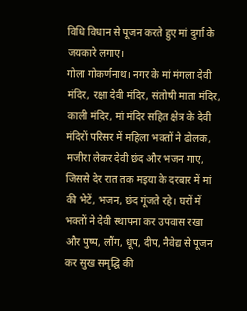विधि विधान से पूजन करते हुए मां दुर्गा के जयकारे लगाए।
गोला गोकर्णनाथ। नगर के मां मंगला देवी मंदिर, रक्षा देवी मंदिर, संतोषी माता मंदिर, काली मंदिर, मां मंदिर सहित क्षेत्र के देवी मंदिरों परिसर में महिला भक्तों ने ढोलक, मजीरा लेकर देवी छंद और भजन गाए, जिससे देर रात तक मइया के दरबार में मां की भेटें, भजन, छंद गूंजते रहे। घरों में भक्तों ने देवी स्थापना कर उपवास रखा और पुष्प, लौंग, धूप, दीप, नैवेद्य से पूजन कर सुख समृद्घि की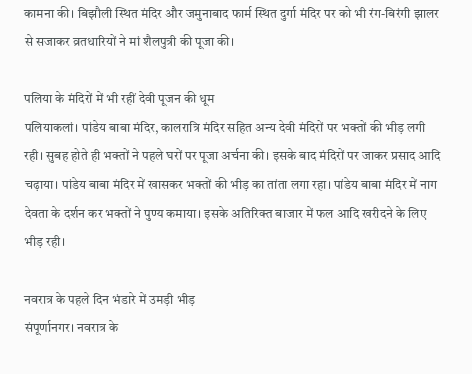कामना की। बिझौली स्थित मंदिर और जमुनाबाद फार्म स्थित दुर्गा मंदिर पर को भी रंग-बिरंगी झालर से सजाकर व्रतधारियों ने मां शैलपुत्री की पूजा की।

पलिया के मंदिरों में भी रहीं देवी पूजन की धूम
पलियाकलां। पांडेय बाबा मंदिर, कालरात्रि मंदिर सहित अन्य देवी मंदिरों पर भक्तों की भीड़ लगी रही। सुबह होते ही भक्तों ने पहले घरों पर पूजा अर्चना की। इसके बाद मंदिरों पर जाकर प्रसाद आदि चढ़ाया। पांडेय बाबा मंदिर में खासकर भक्तों की भीड़ का तांता लगा रहा। पांडेय बाबा मंदिर में नाग देवता के दर्शन कर भक्तों ने पुण्य कमाया। इसके अतिरिक्त बाजार में फल आदि खरीदने के लिए भीड़ रही।

नवरात्र के पहले दिन भंडारे में उमड़ी भीड़
संपूर्णानगर। नवरात्र के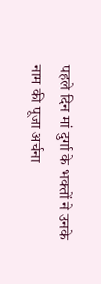पहले दिन मां दुर्गा के भक्तों ने उनके नाम की पूजा अर्चना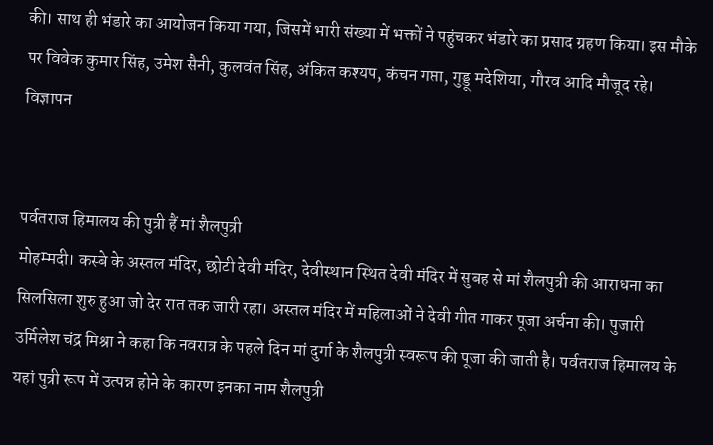की। साथ ही भंडारे का आयोजन किया गया, जिसमें भारी संख्या में भक्तों ने पहुंचकर भंडारे का प्रसाद ग्रहण किया। इस मौके पर विवेक कुमार सिंह, उमेश सैनी, कुलवंत सिंह, अंकित कश्यप, कंचन गप्ता, गुड्डू मदेशिया, गौरव आदि मौजूद रहे।
विज्ञापन


पर्वतराज हिमालय की पुत्री हैं मां शैलपुत्री
मोहम्मदी। कस्बे के अस्तल मंदिर, छोटी देवी मंदिर, देवीस्थान स्थित देवी मंदिर में सुबह से मां शैलपुत्री की आराधना का सिलसिला शुरु हुआ जो देर रात तक जारी रहा। अस्तल मंदिर में महिलाओं ने देवी गीत गाकर पूजा अर्चना की। पुजारी उर्मिलेश चंद्र मिश्रा ने कहा कि नवरात्र के पहले दिन मां दुर्गा के शैलपुत्री स्वरूप की पूजा की जाती है। पर्वतराज हिमालय के यहां पुत्री रूप में उत्पन्न होने के कारण इनका नाम शैलपुत्री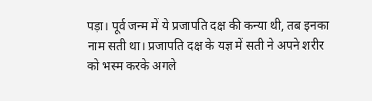पड़ा। पूर्व जन्म में ये प्रजापति दक्ष की कन्या थी, तब इनका नाम सती था। प्रजापति दक्ष के यज्ञ में सती ने अपने शरीर को भस्म करके अगले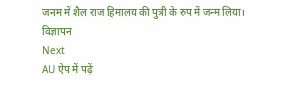जनम में शैल राज हिमालय की पुत्री के रुप में जन्म लिया।
विज्ञापन
Next
AU ऐप में पढ़ें